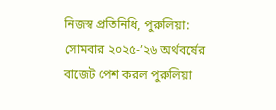নিজস্ব প্রতিনিধি, পুরুলিয়া: সোমবার ২০২৫-’২৬ অর্থবর্ষের বাজেট পেশ করল পুরুলিয়া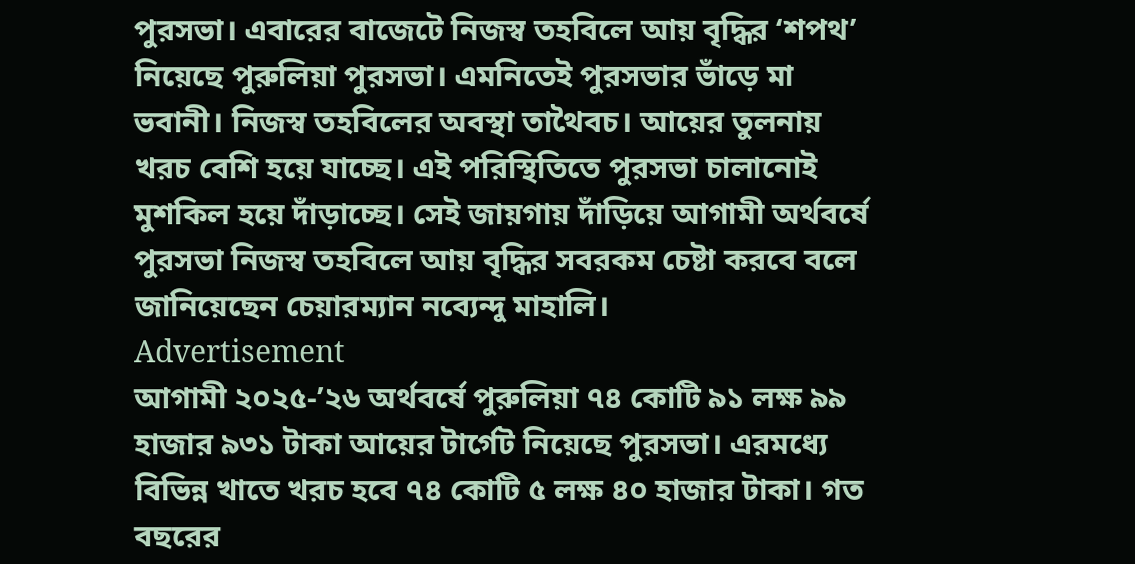পুরসভা। এবারের বাজেটে নিজস্ব তহবিলে আয় বৃদ্ধির ‘শপথ’ নিয়েছে পুরুলিয়া পুরসভা। এমনিতেই পুরসভার ভাঁড়ে মা ভবানী। নিজস্ব তহবিলের অবস্থা তাথৈবচ। আয়ের তুলনায় খরচ বেশি হয়ে যাচ্ছে। এই পরিস্থিতিতে পুরসভা চালানোই মুশকিল হয়ে দাঁড়াচ্ছে। সেই জায়গায় দাঁড়িয়ে আগামী অর্থবর্ষে পুরসভা নিজস্ব তহবিলে আয় বৃদ্ধির সবরকম চেষ্টা করবে বলে জানিয়েছেন চেয়ারম্যান নব্যেন্দু মাহালি।
Advertisement
আগামী ২০২৫-’২৬ অর্থবর্ষে পুরুলিয়া ৭৪ কোটি ৯১ লক্ষ ৯৯ হাজার ৯৩১ টাকা আয়ের টার্গেট নিয়েছে পুরসভা। এরমধ্যে বিভিন্ন খাতে খরচ হবে ৭৪ কোটি ৫ লক্ষ ৪০ হাজার টাকা। গত বছরের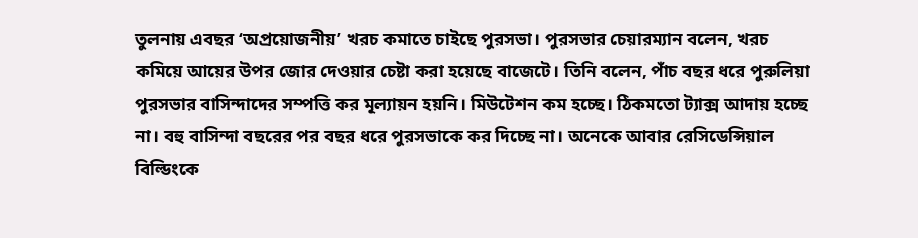তুলনায় এবছর ‘অপ্রয়োজনীয়’ খরচ কমাতে চাইছে পুরসভা। পুরসভার চেয়ারম্যান বলেন, খরচ কমিয়ে আয়ের উপর জোর দেওয়ার চেষ্টা করা হয়েছে বাজেটে। তিনি বলেন, পাঁচ বছর ধরে পুরুলিয়া পুরসভার বাসিন্দাদের সম্পত্তি কর মূল্যায়ন হয়নি। মিউটেশন কম হচ্ছে। ঠিকমতো ট্যাক্স আদায় হচ্ছে না। বহু বাসিন্দা বছরের পর বছর ধরে পুরসভাকে কর দিচ্ছে না। অনেকে আবার রেসিডেন্সিয়াল বিল্ডিংকে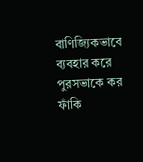বাণিজ্যিকভাবে ব্যবহার করে পুরসভাকে কর ফাঁকি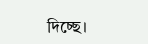দিচ্ছে।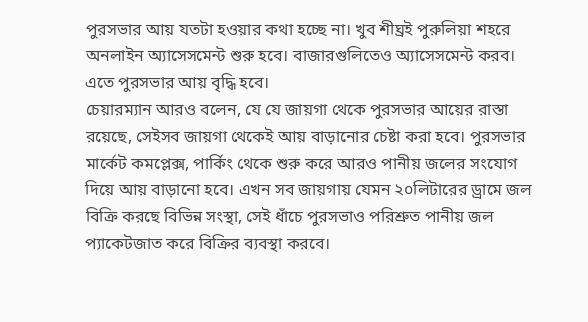পুরসভার আয় যতটা হওয়ার কথা হচ্ছে না। খুব শীঘ্রই পুরুলিয়া শহরে অনলাইন অ্যাসেসমেন্ট শুরু হবে। বাজারগুলিতেও অ্যাসেসমেন্ট করব। এতে পুরসভার আয় বৃদ্ধি হবে।
চেয়ারম্যান আরও বলেন, যে যে জায়গা থেকে পুরসভার আয়ের রাস্তা রয়েছে, সেইসব জায়গা থেকেই আয় বাড়ানোর চেষ্টা করা হবে। পুরসভার মার্কেট কমপ্লেক্স, পার্কিং থেকে শুরু করে আরও পানীয় জলের সংযোগ দিয়ে আয় বাড়ানো হবে। এখন সব জায়গায় যেমন ২০লিটারের ড্রামে জল বিক্রি করছে বিভিন্ন সংস্থা, সেই ধাঁচে পুরসভাও পরিশ্রুত পানীয় জল প্যাকেটজাত করে বিক্রির ব্যবস্থা করবে।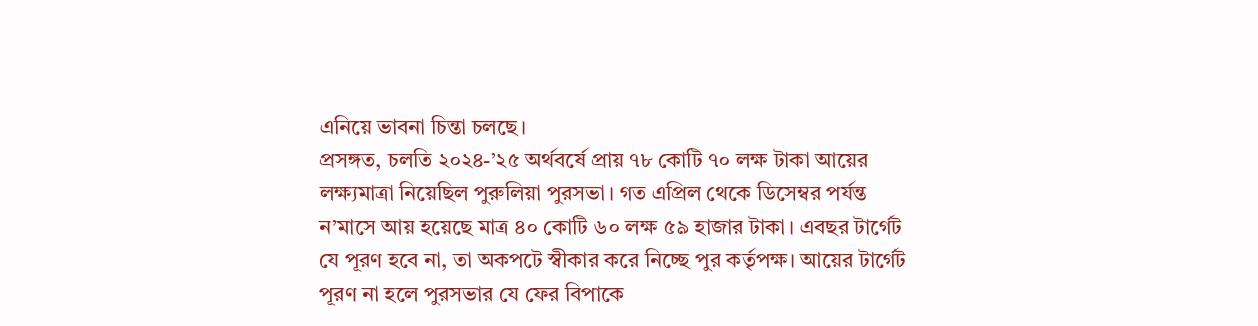এনিয়ে ভাবনা চিন্তা চলছে।
প্রসঙ্গত, চলতি ২০২৪-’২৫ অর্থবর্ষে প্রায় ৭৮ কোটি ৭০ লক্ষ টাকা আয়ের লক্ষ্যমাত্রা নিয়েছিল পুরুলিয়া পুরসভা। গত এপ্রিল থেকে ডিসেম্বর পর্যন্ত ন’মাসে আয় হয়েছে মাত্র ৪০ কোটি ৬০ লক্ষ ৫৯ হাজার টাকা। এবছর টার্গেট যে পূরণ হবে না, তা অকপটে স্বীকার করে নিচ্ছে পুর কর্তৃপক্ষ। আয়ের টার্গেট পূরণ না হলে পুরসভার যে ফের বিপাকে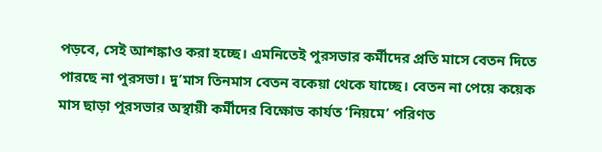পড়বে, সেই আশঙ্কাও করা হচ্ছে। এমনিতেই পুরসভার কর্মীদের প্রতি মাসে বেতন দিতে পারছে না পুরসভা। দু’মাস তিনমাস বেতন বকেয়া থেকে যাচ্ছে। বেতন না পেয়ে কয়েক মাস ছাড়া পুরসভার অস্থায়ী কর্মীদের বিক্ষোভ কার্যত ‘নিয়মে’ পরিণত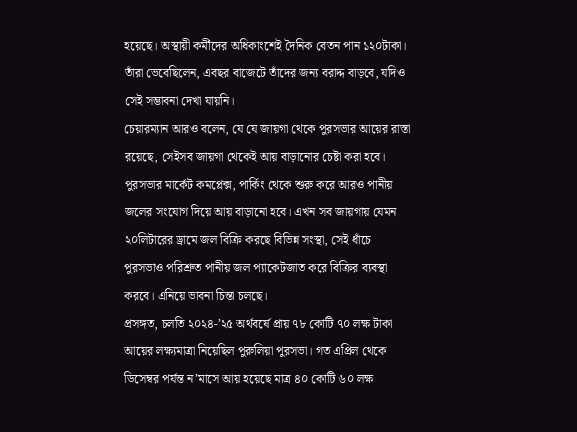হয়েছে। অস্থায়ী কর্মীদের অধিকাংশেই দৈনিক বেতন পান ১২০টাকা। তাঁরা ভেবেছিলেন, এবছর বাজেটে তাঁদের জন্য বরাদ্দ বাড়বে, যদিও সেই সম্ভাবনা দেখা যায়নি।
চেয়ারম্যান আরও বলেন, যে যে জায়গা থেকে পুরসভার আয়ের রাস্তা রয়েছে, সেইসব জায়গা থেকেই আয় বাড়ানোর চেষ্টা করা হবে। পুরসভার মার্কেট কমপ্লেক্স, পার্কিং থেকে শুরু করে আরও পানীয় জলের সংযোগ দিয়ে আয় বাড়ানো হবে। এখন সব জায়গায় যেমন ২০লিটারের ড্রামে জল বিক্রি করছে বিভিন্ন সংস্থা, সেই ধাঁচে পুরসভাও পরিশ্রুত পানীয় জল প্যাকেটজাত করে বিক্রির ব্যবস্থা করবে। এনিয়ে ভাবনা চিন্তা চলছে।
প্রসঙ্গত, চলতি ২০২৪-’২৫ অর্থবর্ষে প্রায় ৭৮ কোটি ৭০ লক্ষ টাকা আয়ের লক্ষ্যমাত্রা নিয়েছিল পুরুলিয়া পুরসভা। গত এপ্রিল থেকে ডিসেম্বর পর্যন্ত ন’মাসে আয় হয়েছে মাত্র ৪০ কোটি ৬০ লক্ষ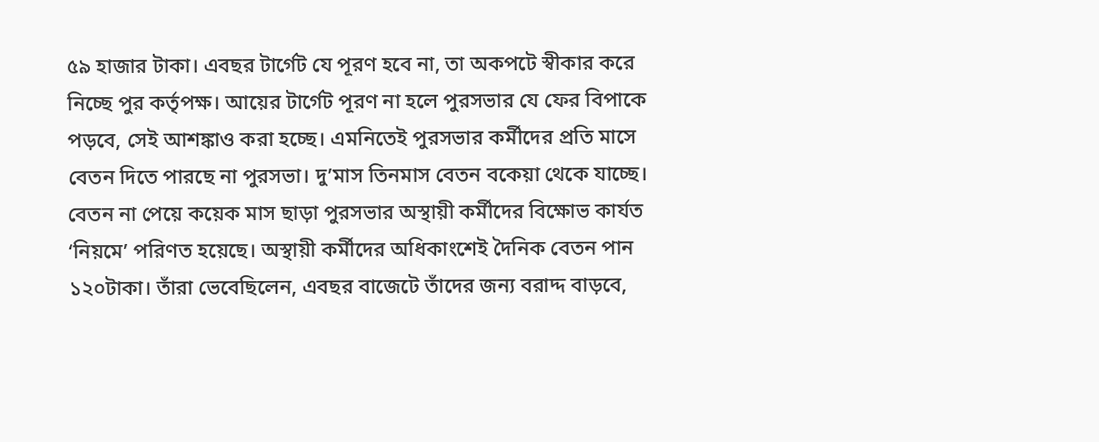৫৯ হাজার টাকা। এবছর টার্গেট যে পূরণ হবে না, তা অকপটে স্বীকার করে নিচ্ছে পুর কর্তৃপক্ষ। আয়ের টার্গেট পূরণ না হলে পুরসভার যে ফের বিপাকে পড়বে, সেই আশঙ্কাও করা হচ্ছে। এমনিতেই পুরসভার কর্মীদের প্রতি মাসে বেতন দিতে পারছে না পুরসভা। দু’মাস তিনমাস বেতন বকেয়া থেকে যাচ্ছে। বেতন না পেয়ে কয়েক মাস ছাড়া পুরসভার অস্থায়ী কর্মীদের বিক্ষোভ কার্যত ‘নিয়মে’ পরিণত হয়েছে। অস্থায়ী কর্মীদের অধিকাংশেই দৈনিক বেতন পান ১২০টাকা। তাঁরা ভেবেছিলেন, এবছর বাজেটে তাঁদের জন্য বরাদ্দ বাড়বে,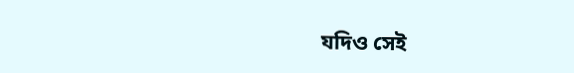যদিও সেই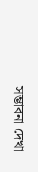সম্ভাবনা দেখা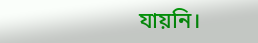যায়নি।